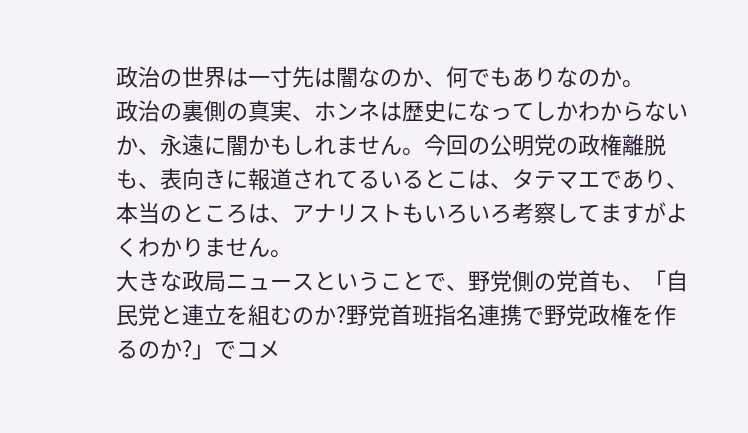政治の世界は一寸先は闇なのか、何でもありなのか。
政治の裏側の真実、ホンネは歴史になってしかわからないか、永遠に闇かもしれません。今回の公明党の政権離脱も、表向きに報道されてるいるとこは、タテマエであり、本当のところは、アナリストもいろいろ考察してますがよくわかりません。
大きな政局ニュースということで、野党側の党首も、「自民党と連立を組むのか?野党首班指名連携で野党政権を作るのか?」でコメ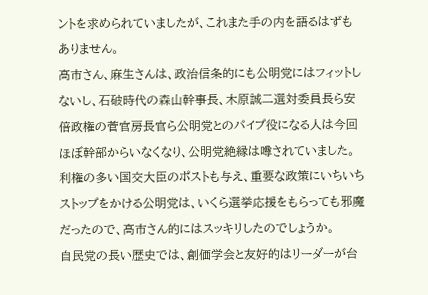ントを求められていましたが、これまた手の内を語るはずもありません。
高市さん、麻生さんは、政治信条的にも公明党にはフィットしないし、石破時代の森山幹事長、木原誠二選対委員長ら安倍政権の菅官房長官ら公明党とのパイプ役になる人は今回ほぼ幹部からいなくなり、公明党絶縁は噂されていました。利権の多い国交大臣のポストも与え、重要な政策にいちいちストップをかける公明党は、いくら選挙応援をもらっても邪魔だったので、高市さん的にはスッキリしたのでしょうか。
自民党の長い歴史では、創価学会と友好的はリーダーが台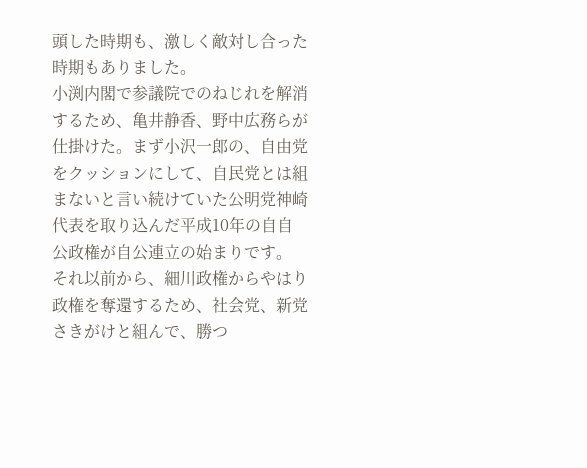頭した時期も、激しく敵対し合った時期もありました。
小渕内閣で参議院でのねじれを解消するため、亀井静香、野中広務らが仕掛けた。まず小沢一郎の、自由党をクッションにして、自民党とは組まないと言い続けていた公明党神崎代表を取り込んだ平成10年の自自公政権が自公連立の始まりです。
それ以前から、細川政権からやはり政権を奪還するため、社会党、新党さきがけと組んで、勝つ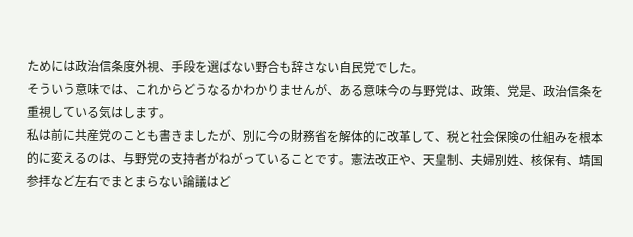ためには政治信条度外視、手段を選ばない野合も辞さない自民党でした。
そういう意味では、これからどうなるかわかりませんが、ある意味今の与野党は、政策、党是、政治信条を重視している気はします。
私は前に共産党のことも書きましたが、別に今の財務省を解体的に改革して、税と社会保険の仕組みを根本的に変えるのは、与野党の支持者がねがっていることです。憲法改正や、天皇制、夫婦別姓、核保有、靖国参拝など左右でまとまらない論議はど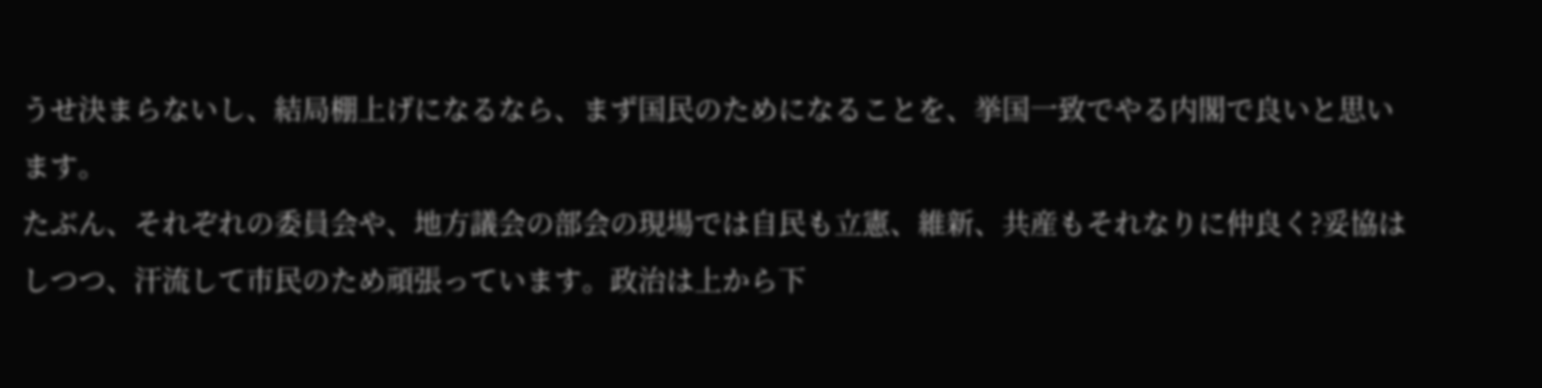うせ決まらないし、結局棚上げになるなら、まず国民のためになることを、挙国一致でやる内閣で良いと思います。
たぶん、それぞれの委員会や、地方議会の部会の現場では自民も立憲、維新、共産もそれなりに仲良く?妥協はしつつ、汗流して市民のため頑張っています。政治は上から下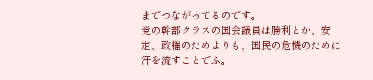までつながってるのです。
党の幹部クラスの国会議員は勝利とか、安定、政権のためよりも、国民の危機のために汗を流すことでふ。